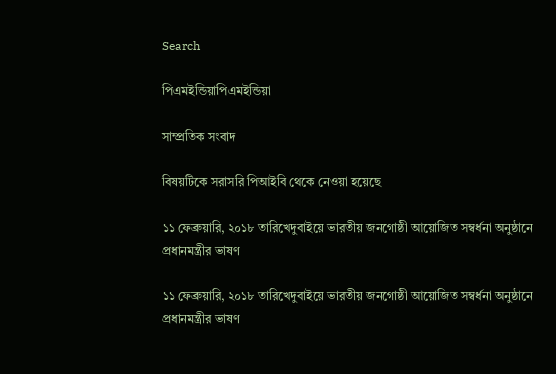Search

পিএমইন্ডিয়াপিএমইন্ডিয়া

সাম্প্রতিক সংবাদ

বিষয়টিকে সরাসরি পিআইবি থেকে নেওয়া হয়েছে

১১ ফেব্রুয়ারি, ২০১৮ তারিখেদুবাইয়ে ভারতীয় জনগোষ্ঠী আয়োজিত সম্বর্ধনা অনুষ্ঠানে প্রধানমন্ত্রীর ভাষণ

১১ ফেব্রুয়ারি, ২০১৮ তারিখেদুবাইয়ে ভারতীয় জনগোষ্ঠী আয়োজিত সম্বর্ধনা অনুষ্ঠানে প্রধানমন্ত্রীর ভাষণ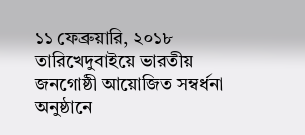১১ ফেব্রুয়ারি, ২০১৮ তারিখেদুবাইয়ে ভারতীয় জনগোষ্ঠী আয়োজিত সম্বর্ধনা অনুষ্ঠানে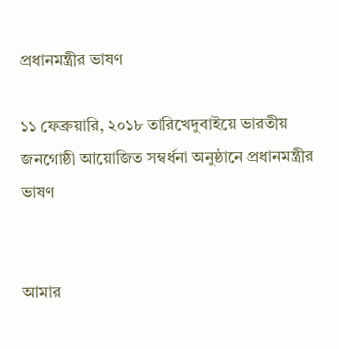প্রধানমন্ত্রীর ভাষণ

১১ ফেব্রুয়ারি, ২০১৮ তারিখেদুবাইয়ে ভারতীয় জনগোষ্ঠী আয়োজিত সম্বর্ধনা অনুষ্ঠানে প্রধানমন্ত্রীর ভাষণ


আমার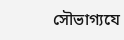সৌভাগ্যযে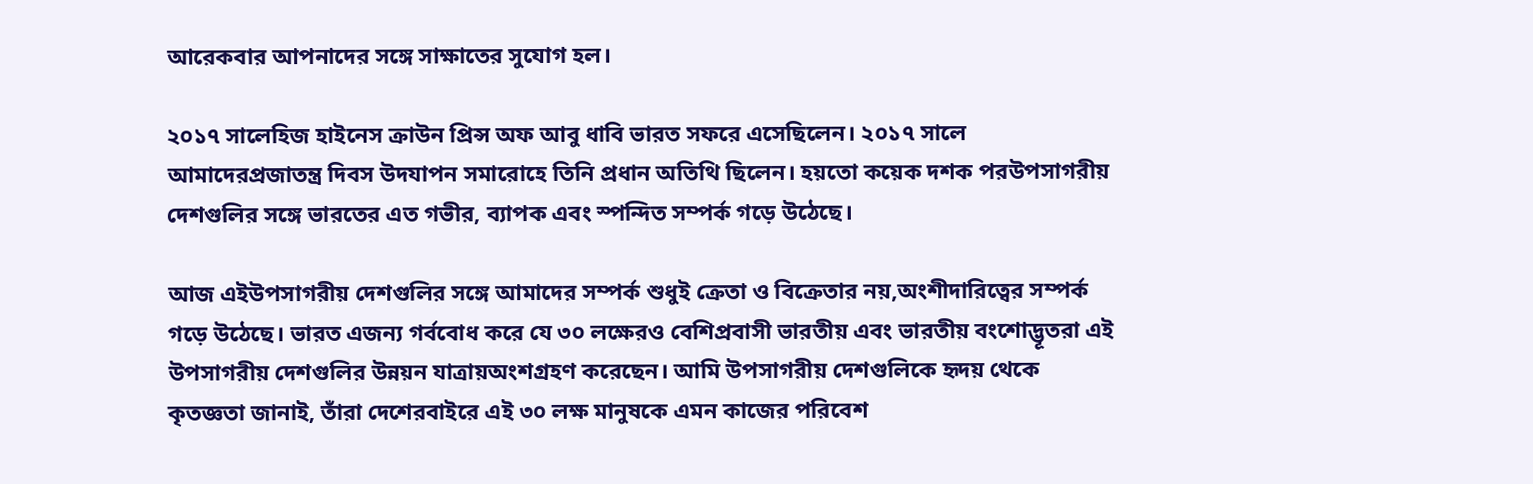আরেকবার আপনাদের সঙ্গে সাক্ষাতের সুযোগ হল।

২০১৭ সালেহিজ হাইনেস ক্রাউন প্রিন্স অফ আবু ধাবি ভারত সফরে এসেছিলেন। ২০১৭ সালে আমাদেরপ্রজাতন্ত্র দিবস উদযাপন সমারোহে তিনি প্রধান অতিথি ছিলেন। হয়তো কয়েক দশক পরউপসাগরীয় দেশগুলির সঙ্গে ভারতের এত গভীর, ব্যাপক এবং স্পন্দিত সম্পর্ক গড়ে উঠেছে।

আজ এইউপসাগরীয় দেশগুলির সঙ্গে আমাদের সম্পর্ক শুধুই ক্রেতা ও বিক্রেতার নয়,অংশীদারিত্বের সম্পর্ক গড়ে উঠেছে। ভারত এজন্য গর্ববোধ করে যে ৩০ লক্ষেরও বেশিপ্রবাসী ভারতীয় এবং ভারতীয় বংশোদ্ভূতরা এই উপসাগরীয় দেশগুলির উন্নয়ন যাত্রায়অংশগ্রহণ করেছেন। আমি উপসাগরীয় দেশগুলিকে হৃদয় থেকে কৃতজ্ঞতা জানাই, তাঁরা দেশেরবাইরে এই ৩০ লক্ষ মানুষকে এমন কাজের পরিবেশ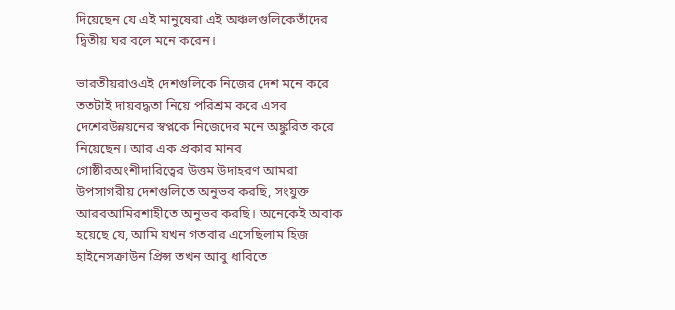দিয়েছেন যে এই মানুষেরা এই অঞ্চলগুলিকেতাঁদের দ্বিতীয় ঘর বলে মনে করেন।

ভারতীয়রাওএই দেশগুলিকে নিজের দেশ মনে করে ততটাই দায়বদ্ধতা নিয়ে পরিশ্রম করে এসব দেশেরউন্নয়নের স্বপ্নকে নিজেদের মনে অঙ্কুরিত করে নিয়েছেন। আর এক প্রকার মানব গোষ্ঠীরঅংশীদারিত্বের উত্তম উদাহরণ আমরা উপসাগরীয় দেশগুলিতে অনুভব করছি, সংযুক্ত আরবআমিরশাহীতে অনুভব করছি। অনেকেই অবাক হয়েছে যে, আমি যখন গতবার এসেছিলাম হিজ হাইনেসক্রাউন প্রিন্স তখন আবু ধাবিতে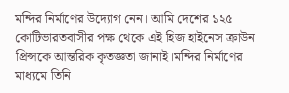মন্দির নির্মাণের উদ্যোগ নেন। আমি দেশের ১২৫ কোটিভারতবাসীর পক্ষ থেকে এই হিজ হাইনেস ক্রাউন প্রিন্সকে আন্তরিক কৃতজ্ঞতা জানাই।মন্দির নির্মাণের মাধ্যমে তিনি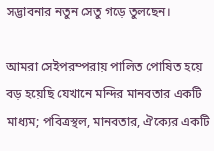সদ্ভাবনার নতুন সেতু গড়ে তুলছেন।

আমরা সেইপরম্পরায় পালিত পোষিত হয়ে বড় হয়েছি যেখানে মন্দির মানবতার একটি মাধ্যম; পবিত্রস্থল, মানবতার, ঐক্যের একটি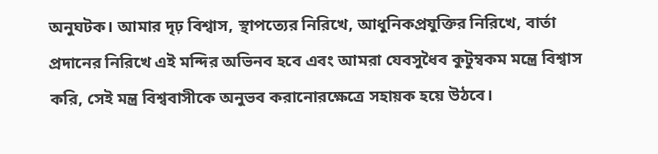অনুঘটক। আমার দৃঢ় বিশ্বাস, স্থাপত্যের নিরিখে, আধুনিকপ্রযুক্তির নিরিখে, বার্তা প্রদানের নিরিখে এই মন্দির অভিনব হবে এবং আমরা যেবসুধৈব কুটুম্বকম মন্ত্রে বিশ্বাস করি, সেই মন্ত্র বিশ্ববাসীকে অনুভব করানোরক্ষেত্রে সহায়ক হয়ে উঠবে।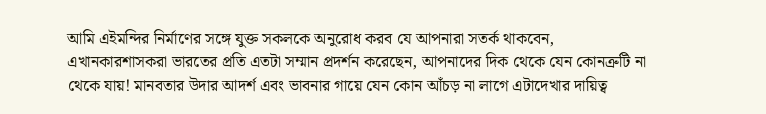আমি এইমন্দির নির্মাণের সঙ্গে যুক্ত সকলকে অনুরোধ করব যে আপনারা সতর্ক থাকবেন, এখানকারশাসকরা ভারতের প্রতি এতটা সম্মান প্রদর্শন করেছেন, আপনাদের দিক থেকে যেন কোনত্রুটি না থেকে যায়! মানবতার উদার আদর্শ এবং ভাবনার গায়ে যেন কোন আঁচড় না লাগে এটাদেখার দায়িত্ব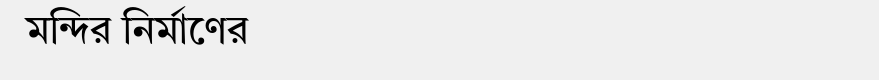মন্দির নির্মাণের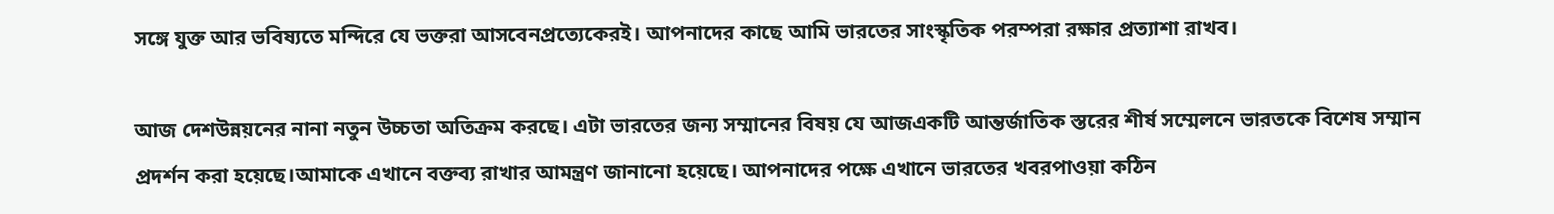সঙ্গে যুক্ত আর ভবিষ্যতে মন্দিরে যে ভক্তরা আসবেনপ্রত্যেকেরই। আপনাদের কাছে আমি ভারতের সাংস্কৃতিক পরম্পরা রক্ষার প্রত্যাশা রাখব।

আজ দেশউন্নয়নের নানা নতুন উচ্চতা অতিক্রম করছে। এটা ভারতের জন্য সম্মানের বিষয় যে আজএকটি আন্তর্জাতিক স্তরের শীর্ষ সম্মেলনে ভারতকে বিশেষ সম্মান প্রদর্শন করা হয়েছে।আমাকে এখানে বক্তব্য রাখার আমন্ত্রণ জানানো হয়েছে। আপনাদের পক্ষে এখানে ভারতের খবরপাওয়া কঠিন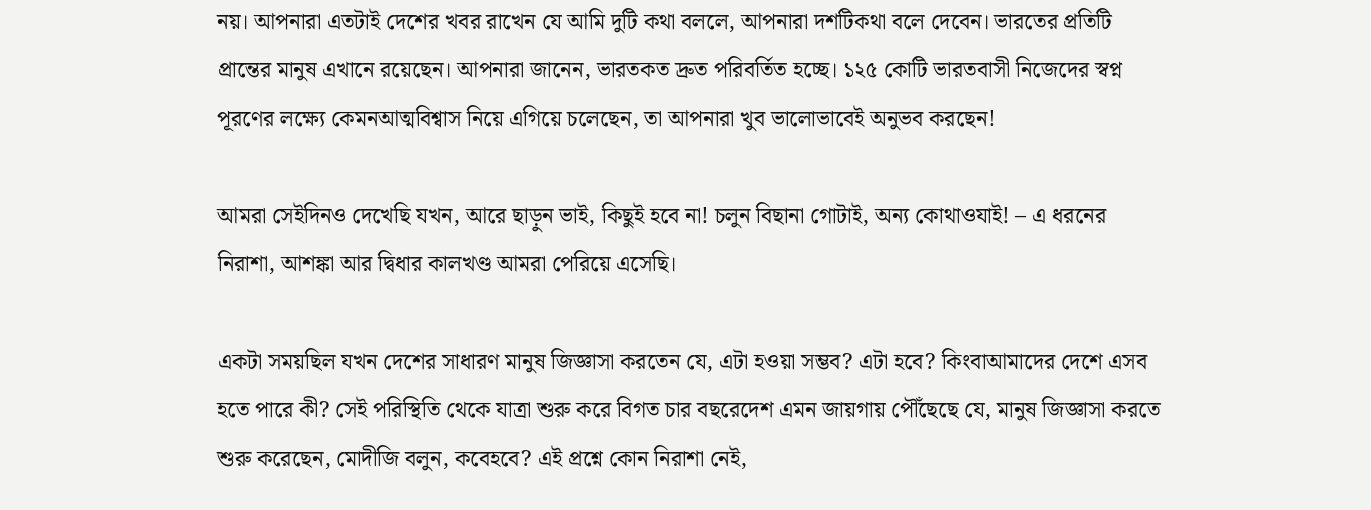নয়। আপনারা এতটাই দেশের খবর রাখেন যে আমি দুটি কথা বললে, আপনারা দশটিকথা বলে দেবেন। ভারতের প্রতিটি প্রান্তের মানুষ এখানে রয়েছেন। আপনারা জানেন, ভারতকত দ্রুত পরিবর্তিত হচ্ছে। ১২৫ কোটি ভারতবাসী নিজেদের স্বপ্ন পূরণের লক্ষ্যে কেমনআত্মবিশ্বাস নিয়ে এগিয়ে চলেছেন, তা আপনারা খুব ভালোভাবেই অনুভব করছেন!

আমরা সেইদিনও দেখেছি যখন, আরে ছাড়ুন ভাই, কিছুই হবে না! চলুন বিছানা গোটাই, অন্য কোথাওযাই! – এ ধরনের নিরাশা, আশঙ্কা আর দ্বিধার কালখণ্ড আমরা পেরিয়ে এসেছি।

একটা সময়ছিল যখন দেশের সাধারণ মানুষ জিজ্ঞাসা করতেন যে, এটা হওয়া সম্ভব? এটা হবে? কিংবাআমাদের দেশে এসব হতে পারে কী? সেই পরিস্থিতি থেকে যাত্রা শুরু করে বিগত চার বছরেদেশ এমন জায়গায় পৌঁছেছে যে, মানুষ জিজ্ঞাসা করতে শুরু করেছেন, মোদীজি বলুন, কবেহবে? এই প্রশ্নে কোন নিরাশা নেই,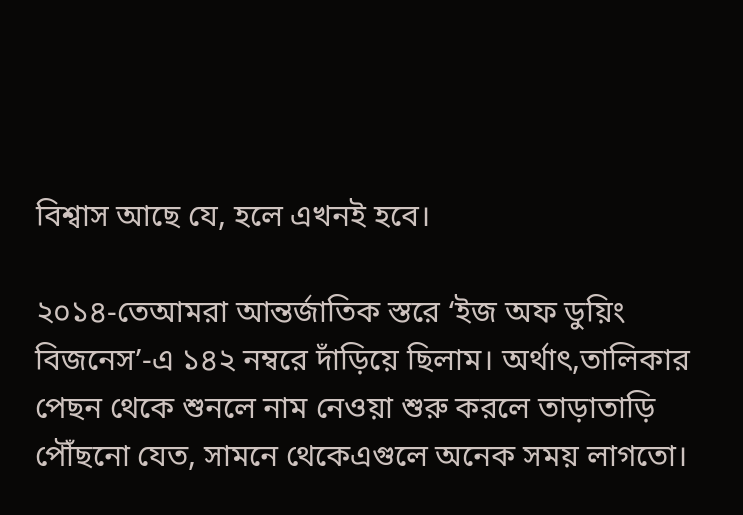বিশ্বাস আছে যে, হলে এখনই হবে।

২০১৪-তেআমরা আন্তর্জাতিক স্তরে ‘ইজ অফ ডুয়িং বিজনেস’-এ ১৪২ নম্বরে দাঁড়িয়ে ছিলাম। অর্থাৎ,তালিকার পেছন থেকে শুনলে নাম নেওয়া শুরু করলে তাড়াতাড়ি পৌঁছনো যেত, সামনে থেকেএগুলে অনেক সময় লাগতো।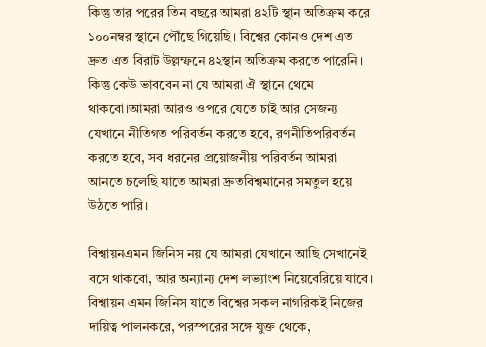কিন্তু তার পরের তিন বছরে আমরা ৪২টি স্থান অতিক্রম করে ১০০নম্বর স্থানে পৌঁছে গিয়েছি। বিশ্বের কোনও দেশ এত দ্রুত এত বিরাট উল্লম্ফনে ৪২স্থান অতিক্রম করতে পারেনি। কিন্তু কেউ ভাববেন না যে আমরা ঐ স্থানে থেমে থাকবো।আমরা আরও ওপরে যেতে চাই আর সেজন্য যেখানে নীতিগত পরিবর্তন করতে হবে, রণনীতিপরিবর্তন করতে হবে, সব ধরনের প্রয়োজনীয় পরিবর্তন আমরা আনতে চলেছি যাতে আমরা দ্রুতবিশ্বমানের সমতুল হয়ে উঠতে পারি।

বিশ্বায়নএমন জিনিস নয় যে আমরা যেখানে আছি সেখানেই বসে থাকবো, আর অন্যান্য দেশ লভ্যাংশ নিয়েবেরিয়ে যাবে। বিশ্বায়ন এমন জিনিস যাতে বিশ্বের সকল নাগরিকই নিজের দায়িত্ব পালনকরে, পরস্পরের সঙ্গে যুক্ত থেকে,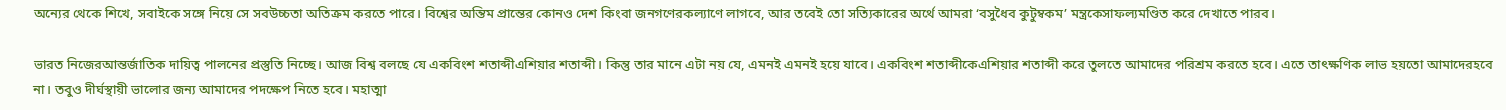অন্যের থেকে শিখে, সবাইকে সঙ্গে নিয়ে সে সবউচ্চতা অতিক্রম করতে পারে। বিশ্বের অন্তিম প্রান্তের কোনও দেশ কিংবা জনগণেরকল্যাণে লাগবে, আর তবেই তো সত্যিকারের অর্থে আমরা ‘বসুধৈব কুটুম্বকম’ মন্ত্রকেসাফল্যমণ্ডিত করে দেখাতে পারব।

ভারত নিজেরআন্তর্জাতিক দায়িত্ব পালনের প্রস্তুতি নিচ্ছে। আজ বিশ্ব বলছে যে একবিংশ শতাব্দীএশিয়ার শতাব্দী। কিন্তু তার মানে এটা নয় যে, এমনই এমনই হয়ে যাবে। একবিংশ শতাব্দীকেএশিয়ার শতাব্দী করে তুলতে আমাদের পরিশ্রম করতে হবে। এতে তাৎক্ষণিক লাভ হয়তো আমাদেরহবে না। তবুও দীর্ঘস্থায়ী ভালোর জন্য আমাদের পদক্ষেপ নিতে হবে। মহাত্মা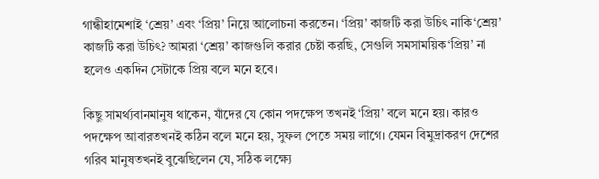গান্ধীহামেশাই ‘শ্রেয়’ এবং ‘প্রিয়’ নিয়ে আলোচনা করতেন। ‘প্রিয়’ কাজটি করা উচিৎ নাকি‘শ্রেয়’ কাজটি করা উচিৎ? আমরা ‘শ্রেয়’ কাজগুলি করার চেষ্টা করছি, সেগুলি সমসাময়িক‘প্রিয়’ না হলেও একদিন সেটাকে প্রিয় বলে মনে হবে।

কিছু সামর্থ্যবানমানুষ থাকেন, যাঁদের যে কোন পদক্ষেপ তখনই ‘প্রিয়’ বলে মনে হয়। কারও পদক্ষেপ আবারতখনই কঠিন বলে মনে হয়, সুফল পেতে সময় লাগে। যেমন বিমুদ্রাকরণ দেশের গরিব মানুষতখনই বুঝেছিলেন যে, সঠিক লক্ষ্যে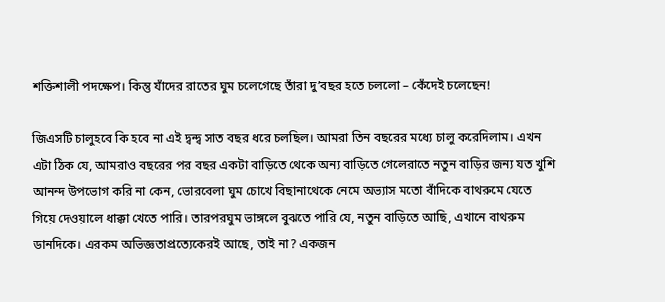শক্তিশালী পদক্ষেপ। কিন্তু যাঁদের রাতের ঘুম চলেগেছে তাঁরা দু’বছর হতে চললো – কেঁদেই চলেছেন!

জিএসটি চালুহবে কি হবে না এই দ্বন্দ্ব সাত বছর ধরে চলছিল। আমরা তিন বছরের মধ্যে চালু করেদিলাম। এখন এটা ঠিক যে, আমরাও বছরের পর বছর একটা বাড়িতে থেকে অন্য বাড়িতে গেলেরাতে নতুন বাড়ির জন্য যত খুশি আনন্দ উপভোগ করি না কেন, ভোরবেলা ঘুম চোখে বিছানাথেকে নেমে অভ্যাস মতো বাঁদিকে বাথরুমে যেতে গিয়ে দেওয়ালে ধাক্কা খেতে পারি। তারপরঘুম ভাঙ্গলে বুঝতে পারি যে, নতুন বাড়িতে আছি, এখানে বাথরুম ডানদিকে। এরকম অভিজ্ঞতাপ্রত্যেকেরই আছে, তাই না? একজন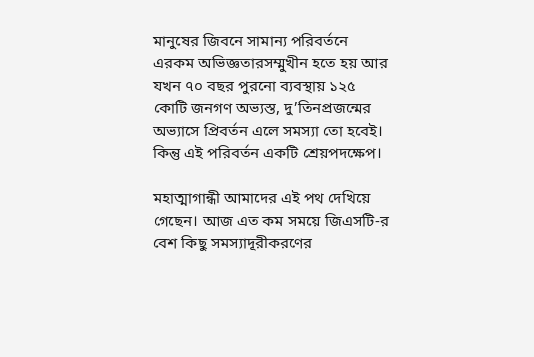মানুষের জিবনে সামান্য পরিবর্তনে এরকম অভিজ্ঞতারসম্মুখীন হতে হয় আর যখন ৭০ বছর পুরনো ব্যবস্থায় ১২৫ কোটি জনগণ অভ্যস্ত, দু’তিনপ্রজন্মের অভ্যাসে প্রিবর্তন এলে সমস্যা তো হবেই। কিন্তু এই পরিবর্তন একটি শ্রেয়পদক্ষেপ।

মহাত্মাগান্ধী আমাদের এই পথ দেখিয়ে গেছেন। আজ এত কম সময়ে জিএসটি-র বেশ কিছু সমস্যাদূরীকরণের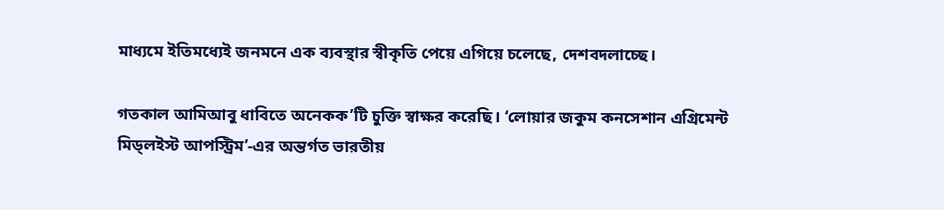মাধ্যমে ইতিমধ্যেই জনমনে এক ব্যবস্থার স্বীকৃতি পেয়ে এগিয়ে চলেছে, দেশবদলাচ্ছে।

গতকাল আমিআবু ধাবিতে অনেকক’টি চুক্তি স্বাক্ষর করেছি। ‘লোয়ার জকুম কনসেশান এগ্রিমেন্ট মিড্‌লইস্ট আপস্ট্রিম’-এর অন্তর্গত ভারতীয়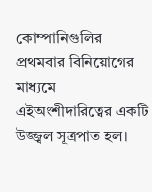কোম্পানিগুলির প্রথমবার বিনিয়োগের মাধ্যমে এইঅংশীদারিত্বের একটি উজ্জ্বল সূত্রপাত হল।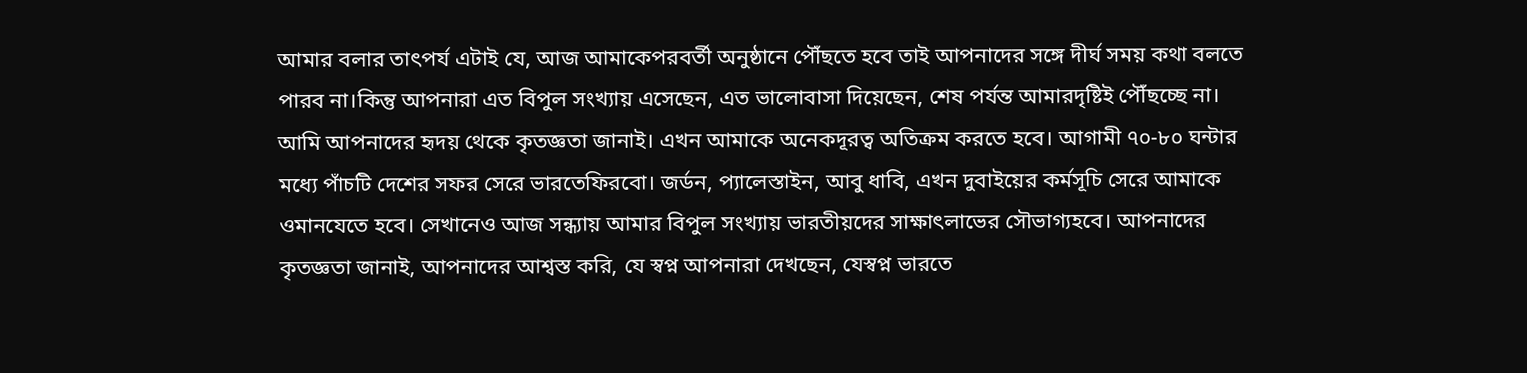আমার বলার তাৎপর্য এটাই যে, আজ আমাকেপরবর্তী অনুষ্ঠানে পৌঁছতে হবে তাই আপনাদের সঙ্গে দীর্ঘ সময় কথা বলতে পারব না।কিন্তু আপনারা এত বিপুল সংখ্যায় এসেছেন, এত ভালোবাসা দিয়েছেন, শেষ পর্যন্ত আমারদৃষ্টিই পৌঁছচ্ছে না। আমি আপনাদের হৃদয় থেকে কৃতজ্ঞতা জানাই। এখন আমাকে অনেকদূরত্ব অতিক্রম করতে হবে। আগামী ৭০-৮০ ঘন্টার মধ্যে পাঁচটি দেশের সফর সেরে ভারতেফিরবো। জর্ডন, প্যালেস্তাইন, আবু ধাবি, এখন দুবাইয়ের কর্মসূচি সেরে আমাকে ওমানযেতে হবে। সেখানেও আজ সন্ধ্যায় আমার বিপুল সংখ্যায় ভারতীয়দের সাক্ষাৎলাভের সৌভাগ্যহবে। আপনাদের কৃতজ্ঞতা জানাই, আপনাদের আশ্বস্ত করি, যে স্বপ্ন আপনারা দেখছেন, যেস্বপ্ন ভারতে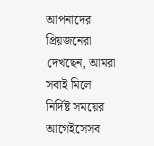আপনাদের প্রিয়জনেরা দেখছেন, আমরা সবাই মিলে নির্দিষ্ট সময়ের আগেইসেসব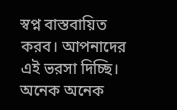স্বপ্ন বাস্তবায়িত করব। আপনাদের এই ভরসা দিচ্ছি। অনেক অনেক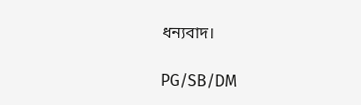ধন্যবাদ।

PG/SB/DM